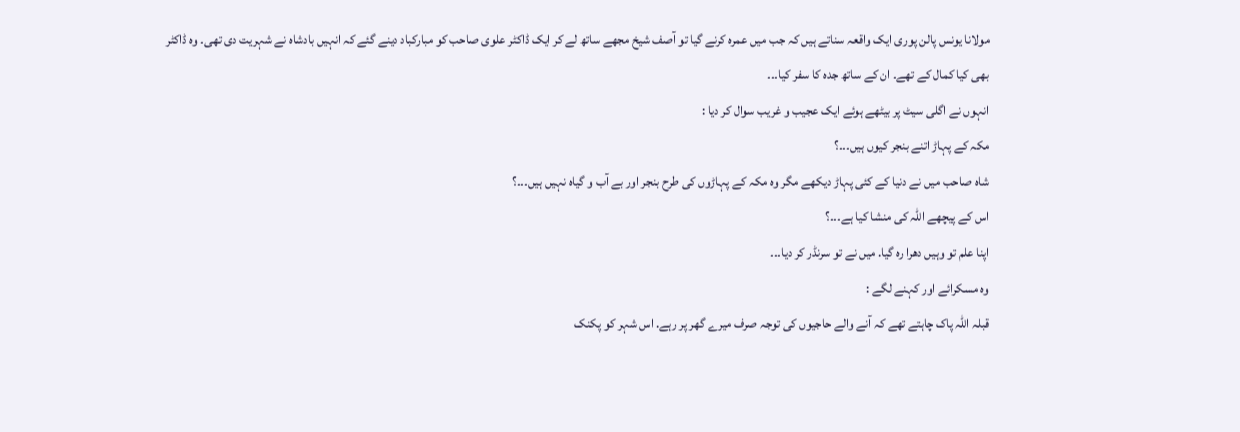مولانا یونس پالن پوری ایک واقعہ سناتے ہیں کہ جب میں عمرہ کرنے گیا تو آصف شیخ مجھے ساتھ لے کر ایک ڈاکٹر علوی صاحب کو مبارکباد دینے گئے کہ انہیں بادشاہ نے شہریت دی تھی۔ وہ ڈاکٹر بھی کیا کمال کے تھے۔ ان کے ساتھ جدہ کا سفر کیا۔۔۔
انہوں نے اگلی سیٹ پر بیٹھے ہوئے ایک عجیب و غریب سوال کر دیا :
مکہ کے پہاڑ اتنے بنجر کیوں ہیں۔۔۔؟
شاہ صاحب میں نے دنیا کے کئی پہاڑ دیکھے مگر وہ مکہ کے پہاڑوں کی طرح بنجر اور بے آب و گیاہ نہیں ہیں۔۔۔؟
اس کے پیچھے اللہ کی منشا کیا ہے۔۔۔؟
اپنا علم تو وہیں دھرا رہ گیا. میں نے تو سرنڈر کر دیا۔۔۔
وہ مسکرائے اور کہنے لگے :
قبلہ اللہ پاک چاہتے تھے کہ آنے والے حاجیوں کی توجہ صرف میرے گھر پر رہے. اس شہر کو پکنک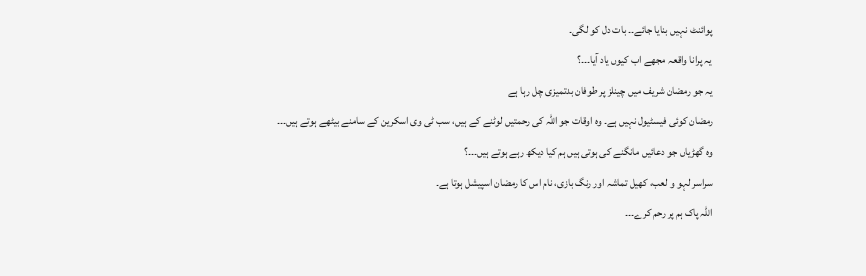پوائنٹ نہیں بنایا جائے۔۔ بات دل کو لگی۔
یہ پرانا واقعہ مجھے اب کیوں یاد آیا۔۔۔؟
یہ جو رمضان شریف میں چینلز پر طوفان بدتمیزی چل رہا ہے
رمضان کوئی فیسٹیول نہیں ہے۔ وہ اوقات جو اللہ کی رحمتیں لوٹنے کے ہیں، سب ٹی وی اسکرین کے سامنے بیٹھے ہوتے ہیں۔۔۔
وہ گھڑیاں جو دعائیں مانگنے کی ہوتی ہیں ہم کیا دیکھ رہے ہوتے ہیں۔۔۔؟
سراسر لہو و لعب، کھیل تماشہ اور رنگ بازی، نام اس کا رمضان اسپیشل ہوتا ہے۔
اللہ پاک ہم پر رحم کرے۔۔۔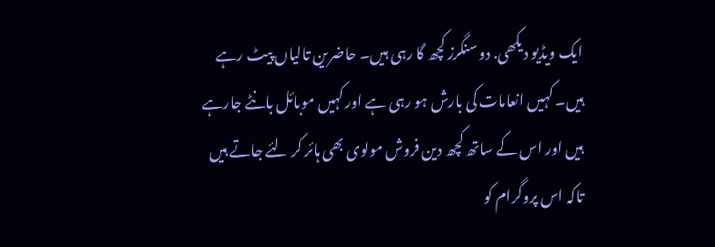ایک ویڈیو دیکھی. دو سنگرز کچھ گا رہی ہیں۔ حاضرین تالیاں پیٹ رہے ہیں۔ کہیں انعامات کی بارش ہو رہی ہے اور کہیں موبائل بانٹے جارہے ہیں اور اس کے ساتھ کچھ دین فروش مولوی بھی ہائر کر لئے جاتے ہیں تاکہ اس پروگرام کو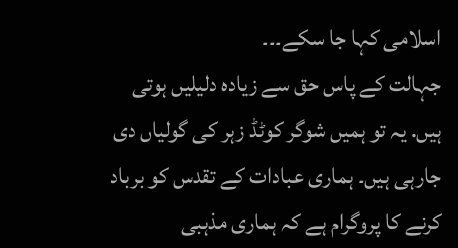اسلامی کہا جا سکے۔۔۔
جہالت کے پاس حق سے زیادہ دلیلیں ہوتی ہیں. یہ تو ہمیں شوگر کوٹڈ زہر کی گولیاں دی جارہی ہیں۔ ہماری عبادات کے تقدس کو برباد کرنے کا پروگرام ہے کہ ہماری مذہبی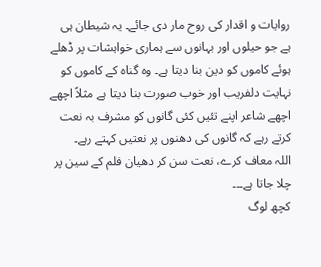روایات و اقدار کی روح مار دی جائے۔ یہ شیطان ہی ہے جو حیلوں اور بہانوں سے ہماری خواہشات پر ڈھلے ہوئے کاموں کو دین بنا دیتا ہے۔ وہ گناہ کے کاموں کو نہایت دلفریب اور خوب صورت بنا دیتا ہے مثلاً اچھے اچھے شاعر اپنے تئیں کئی گانوں کو مشرف بہ نعت کرتے رہے کہ گانوں کی دھنوں پر نعتیں کہتے رہے۔
اللہ معاف کرے، نعت سن کر دھیان فلم کے سین پر چلا جاتا ہے۔۔۔
کچھ لوگ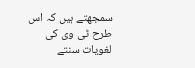سمجھتے ہیں کہ اس طرح ٹی وی کی لغویات سنتے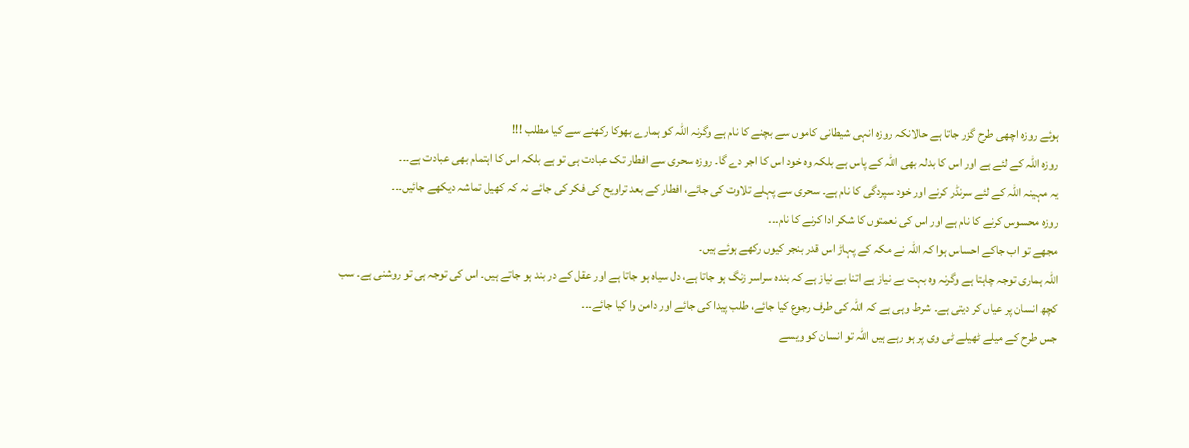ہوئے روزہ اچھی طرح گزر جاتا ہے حالانکہ روزہ انہی شیطانی کاموں سے بچنے کا نام ہے وگرنہ اللہ کو ہمارے بھوکا رکھنے سے کیا مطلب !!!
روزہ اللہ کے لئے ہے اور اس کا بدلہ بھی اللہ کے پاس ہے بلکہ وہ خود اس کا اجر دے گا۔ روزہ سحری سے افطار تک عبادت ہی تو ہے بلکہ اس کا اہتمام بھی عبادت ہے۔۔۔
یہ مہینہ اللہ کے لئے سرنڈر کرنے اور خود سپردگی کا نام ہے۔ سحری سے پہلے تلاوت کی جائے، افطار کے بعد تراویح کی فکر کی جائے نہ کہ کھیل تماشہ دیکھے جائیں۔۔۔
روزہ محسوس کرنے کا نام ہے اور اس کی نعمتوں کا شکر ادا کرنے کا نام۔۔۔
مجھے تو اب جاکے احساس ہوا کہ اللہ نے مکہ کے پہاڑ اس قدر بنجر کیوں رکھے ہوئے ہیں۔
اللہ ہماری توجہ چاہتا ہے وگرنہ وہ بہت بے نیاز ہے اتنا بے نیاز ہے کہ بندہ سراسر زنگ ہو جاتا ہے، دل سیاہ ہو جاتا ہے اور عقل کے در بند ہو جاتے ہیں۔ اس کی توجہ ہی تو روشنی ہے۔ سب کچھ انسان پر عیاں کر دیتی ہے۔ شرط وہی ہے کہ اللہ کی طرف رجوع کیا جائے، طلب پیدا کی جائے اور دامن وا کیا جائے۔۔۔
جس طرح کے میلے ٹھیلے ٹی وی پر ہو رہے ہیں اللہ تو انسان کو ویسے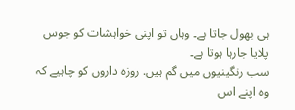ہی بھول جاتا ہے۔ وہاں تو اپنی خواہشات کو جوس پلایا جارہا ہوتا ہے۔
سب رنگینیوں میں گم ہیں. روزہ داروں کو چاہیے کہ وہ اپنے اس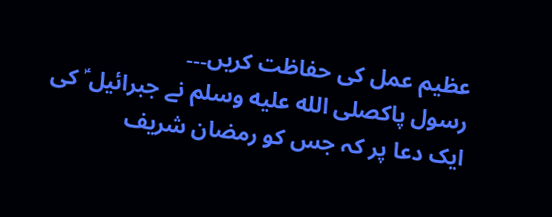عظیم عمل کی حفاظت کریں۔۔۔
رسول پاکصلى الله عليه وسلم نے جبرائیل ؑ کی ایک دعا پر کہ جس کو رمضان شریف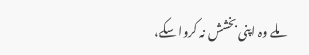ملے وہ اپنی بخشش نہ کروا سکے،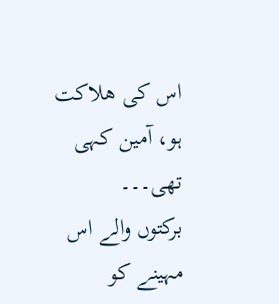اس کی ھلاکت ہو، آمین کہی تھی۔۔۔
برکتوں والے اس مہینے کو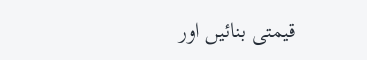قیمتی بنائیں اور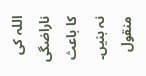اللہ کی ناراضگی کا باعث نہ بنیں۔
منقول